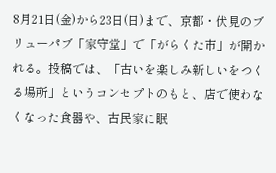8月21日(金)から23日(日)まで、京都・伏見のブリューパブ「家守堂」で「がらくた市」が開かれる。投稿では、「古いを楽しみ新しいをつくる場所」というコンセプトのもと、店で使わなくなった食器や、古民家に眠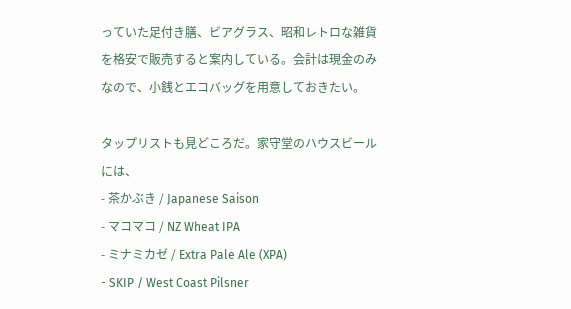っていた足付き膳、ビアグラス、昭和レトロな雑貨を格安で販売すると案内している。会計は現金のみなので、小銭とエコバッグを用意しておきたい。

タップリストも見どころだ。家守堂のハウスビールには、
- 茶かぶき / Japanese Saison
- マコマコ / NZ Wheat IPA
- ミナミカゼ / Extra Pale Ale (XPA)
- SKIP / West Coast Pilsner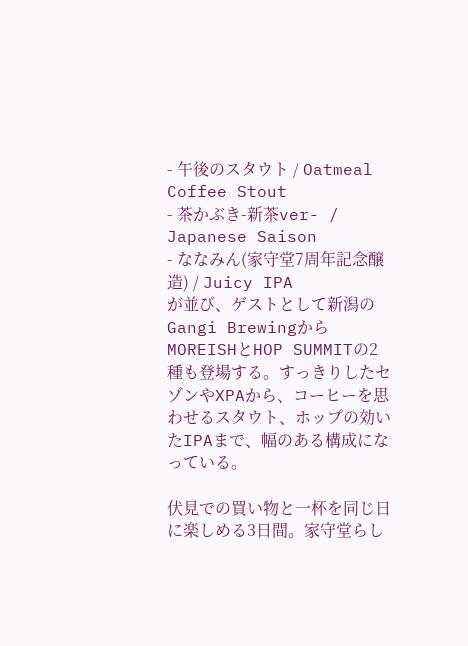- 午後のスタウト / Oatmeal Coffee Stout
- 茶かぶき-新茶ver- / Japanese Saison
- ななみん(家守堂7周年記念醸造) / Juicy IPA
が並び、ゲストとして新潟のGangi BrewingからMOREISHとHOP SUMMITの2種も登場する。すっきりしたセゾンやXPAから、コーヒーを思わせるスタウト、ホップの効いたIPAまで、幅のある構成になっている。

伏見での買い物と一杯を同じ日に楽しめる3日間。家守堂らし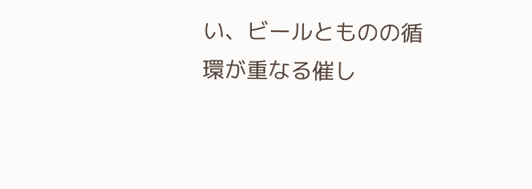い、ビールとものの循環が重なる催し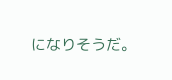になりそうだ。